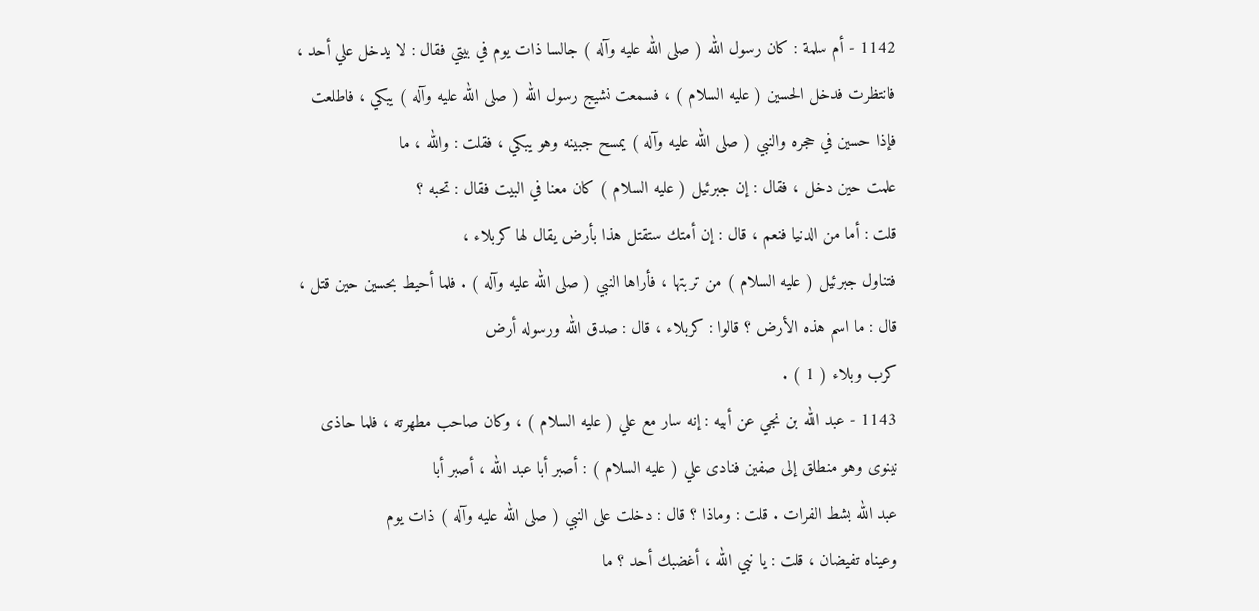1142 - أم سلمة : كان رسول الله ( صلى الله عليه وآله ) جالسا ذات يوم في بيتي فقال : لا يدخل علي أحد ،
فانتظرت فدخل الحسين ( عليه السلام ) ، فسمعت نشيج رسول الله ( صلى الله عليه وآله ) يبكي ، فاطلعت
فإذا حسين في حجره والنبي ( صلى الله عليه وآله ) يمسح جبينه وهو يبكي ، فقلت : والله ، ما
علمت حين دخل ، فقال : إن جبرئيل ( عليه السلام ) كان معنا في البيت فقال : تحبه ؟
قلت : أما من الدنيا فنعم ، قال : إن أمتك ستقتل هذا بأرض يقال لها كربلاء ،
فتناول جبرئيل ( عليه السلام ) من تربتها ، فأراها النبي ( صلى الله عليه وآله ) . فلما أحيط بحسين حين قتل ،
قال : ما اسم هذه الأرض ؟ قالوا : كربلاء ، قال : صدق الله ورسوله أرض
كرب وبلاء ( 1 ) .
1143 - عبد الله بن نجي عن أبيه : إنه سار مع علي ( عليه السلام ) ، وكان صاحب مطهرته ، فلما حاذى
نينوى وهو منطلق إلى صفين فنادى علي ( عليه السلام ) : أصبر أبا عبد الله ، أصبر أبا
عبد الله بشط الفرات . قلت : وماذا ؟ قال : دخلت على النبي ( صلى الله عليه وآله ) ذات يوم
وعيناه تفيضان ، قلت : يا نبي الله ، أغضبك أحد ؟ ما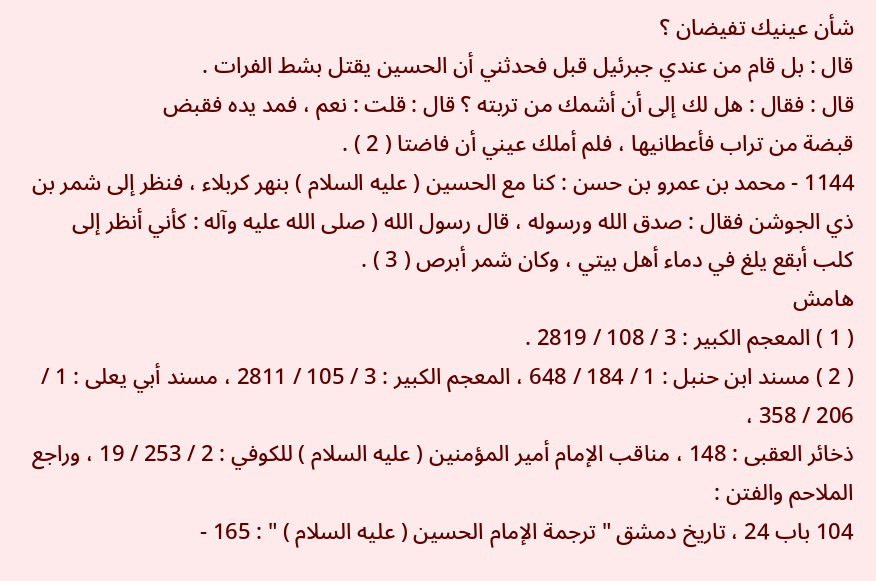شأن عينيك تفيضان ؟
قال : بل قام من عندي جبرئيل قبل فحدثني أن الحسين يقتل بشط الفرات .
قال : فقال : هل لك إلى أن أشمك من تربته ؟ قال : قلت : نعم ، فمد يده فقبض
قبضة من تراب فأعطانيها ، فلم أملك عيني أن فاضتا ( 2 ) .
1144 - محمد بن عمرو بن حسن : كنا مع الحسين ( عليه السلام ) بنهر كربلاء ، فنظر إلى شمر بن
ذي الجوشن فقال : صدق الله ورسوله ، قال رسول الله ( صلى الله عليه وآله : كأني أنظر إلى
كلب أبقع يلغ في دماء أهل بيتي ، وكان شمر أبرص ( 3 ) .
هامش
( 1 ) المعجم الكبير : 3 / 108 / 2819 .
( 2 ) مسند ابن حنبل : 1 / 184 / 648 ، المعجم الكبير : 3 / 105 / 2811 ، مسند أبي يعلى : 1 / 206 / 358 ،
ذخائر العقبى : 148 ، مناقب الإمام أمير المؤمنين ( عليه السلام ) للكوفي : 2 / 253 / 19 ، وراجع الملاحم والفتن :
104 باب 24 ، تاريخ دمشق " ترجمة الإمام الحسين ( عليه السلام ) " : 165 -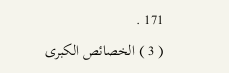171 .
( 3 ) الخصائص الكبرى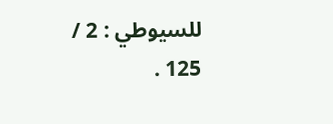للسيوطي : 2 / 125 .